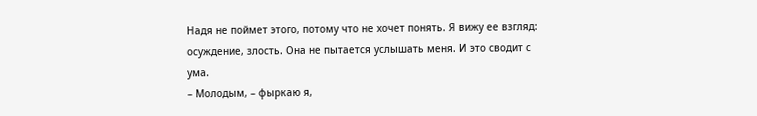Надя не поймет этого, потому что не хочет понять. Я вижу ее взгляд: осуждение, злость. Она не пытается услышать меня. И это сводит с ума.
– Молодым, – фыркаю я,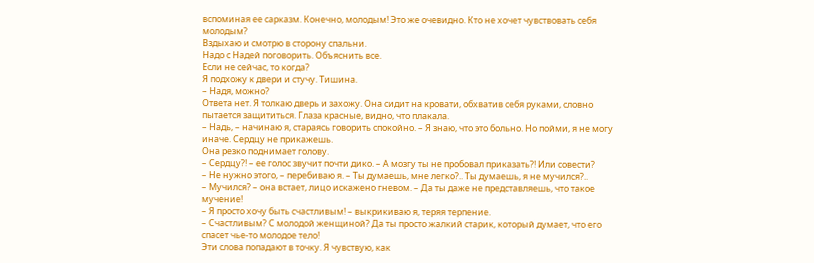вспоминая ее сарказм. Конечно, молодым! Это же очевидно. Кто не хочет чувствовать себя молодым?
Вздыхаю и смотрю в сторону спальни.
Надо с Надей поговорить. Объяснить все.
Если не сейчас, то когда?
Я подхожу к двери и стучу. Тишина.
– Надя, можно?
Ответа нет. Я толкаю дверь и захожу. Она сидит на кровати, обхватив себя руками, словно пытается защититься. Глаза красные, видно, что плакала.
– Надь, – начинаю я, стараясь говорить спокойно. – Я знаю, что это больно. Но пойми, я не могу иначе. Сердцу не прикажешь.
Она резко поднимает голову.
– Сердцу?! – ее голос звучит почти дико. – А мозгу ты не пробовал приказать?! Или совести?
– Не нужно этого, – перебиваю я. – Ты думаешь, мне легко?.. Ты думаешь, я не мучился?..
– Мучился? – она встает, лицо искажено гневом. – Да ты даже не представляешь, что такое мучение!
– Я просто хочу быть счастливым! – выкрикиваю я, теряя терпение.
– Счастливым? С молодой женщиной? Да ты просто жалкий старик, который думает, что его спасет чье-то молодое тело!
Эти слова попадают в точку. Я чувствую, как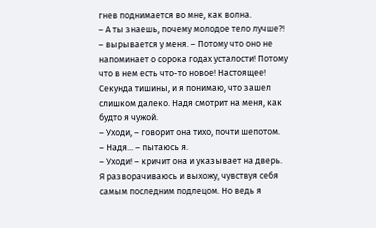гнев поднимается во мне, как волна.
– А ты знаешь, почему молодое тело лучше?! – вырывается у меня. – Потому что оно не напоминает о сорока годах усталости! Потому что в нем есть что-то новое! Настоящее!
Секунда тишины, и я понимаю, что зашел слишком далеко. Надя смотрит на меня, как будто я чужой.
– Уходи, – говорит она тихо, почти шепотом.
– Надя... – пытаюсь я.
– Уходи! – кричит она и указывает на дверь.
Я разворачиваюсь и выхожу, чувствуя себя самым последним подлецом. Но ведь я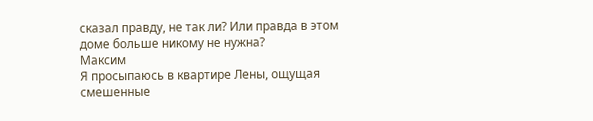сказал правду, не так ли? Или правда в этом доме больше никому не нужна?
Максим
Я просыпаюсь в квартире Лены, ощущая смешенные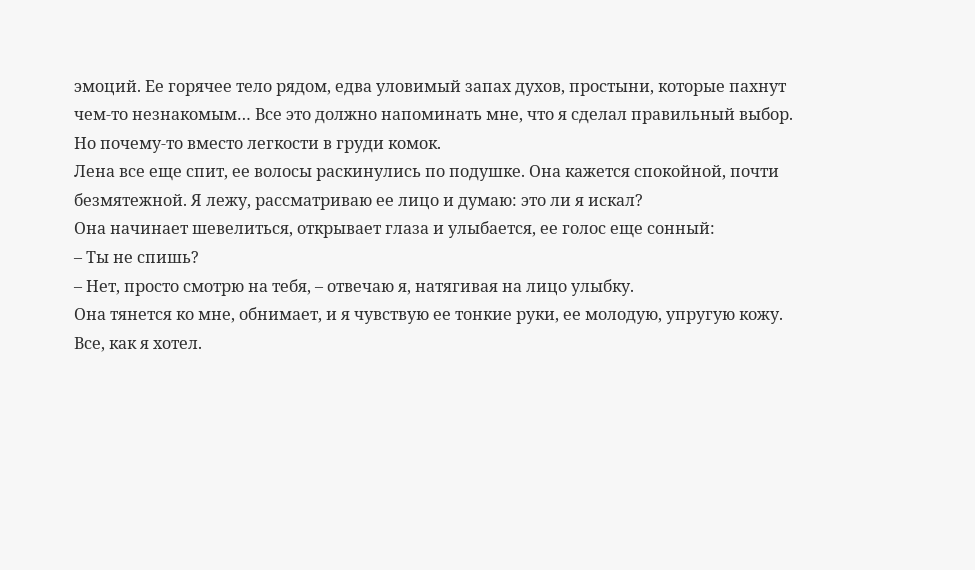эмоций. Ее горячее тело рядом, едва уловимый запах духов, простыни, которые пахнут чем-то незнакомым… Все это должно напоминать мне, что я сделал правильный выбор. Но почему-то вместо легкости в груди комок.
Лена все еще спит, ее волосы раскинулись по подушке. Она кажется спокойной, почти безмятежной. Я лежу, рассматриваю ее лицо и думаю: это ли я искал?
Она начинает шевелиться, открывает глаза и улыбается, ее голос еще сонный:
– Ты не спишь?
– Нет, просто смотрю на тебя, – отвечаю я, натягивая на лицо улыбку.
Она тянется ко мне, обнимает, и я чувствую ее тонкие руки, ее молодую, упругую кожу. Все, как я хотел.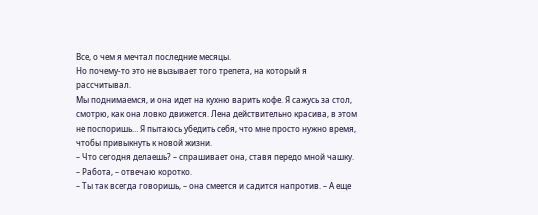Все, о чем я мечтал последние месяцы.
Но почему-то это не вызывает того трепета, на который я рассчитывал.
Мы поднимаемся, и она идет на кухню варить кофе. Я сажусь за стол, смотрю, как она ловко движется. Лена действительно красива, в этом не поспоришь… Я пытаюсь убедить себя, что мне просто нужно время, чтобы привыкнуть к новой жизни.
– Что сегодня делаешь? – спрашивает она, ставя передо мной чашку.
– Работа, – отвечаю коротко.
– Ты так всегда говоришь, – она смеется и садится напротив. – А еще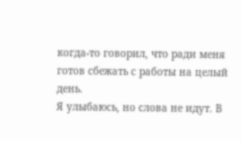когда-то говорил, что ради меня готов сбежать с работы на целый день.
Я улыбаюсь, но слова не идут. В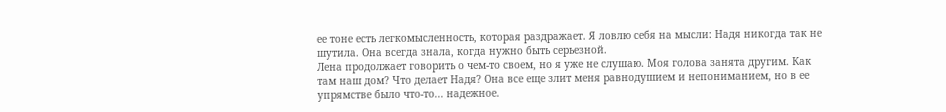ее тоне есть легкомысленность, которая раздражает. Я ловлю себя на мысли: Надя никогда так не шутила. Она всегда знала, когда нужно быть серьезной.
Лена продолжает говорить о чем-то своем, но я уже не слушаю. Моя голова занята другим. Как там наш дом? Что делает Надя? Она все еще злит меня равнодушием и непониманием, но в ее упрямстве было что-то... надежное.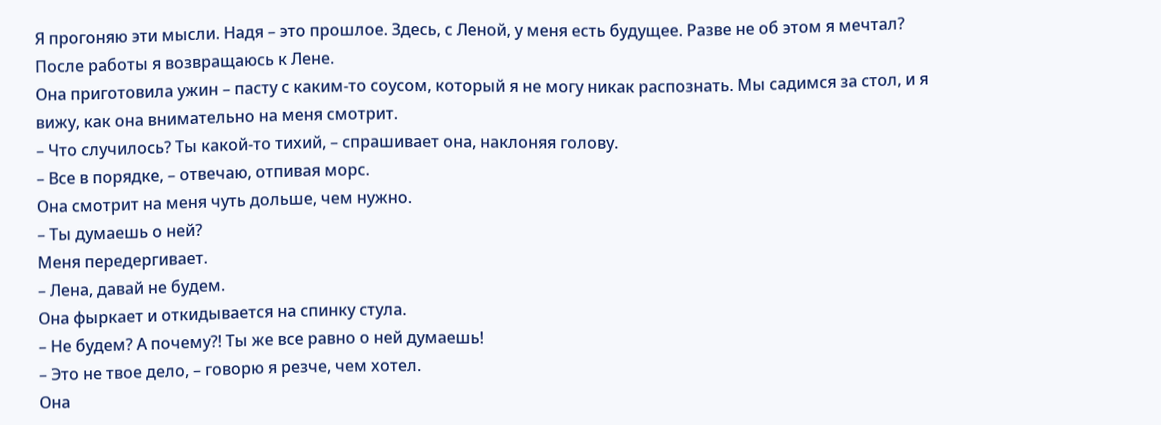Я прогоняю эти мысли. Надя – это прошлое. Здесь, с Леной, у меня есть будущее. Разве не об этом я мечтал?
После работы я возвращаюсь к Лене.
Она приготовила ужин – пасту с каким-то соусом, который я не могу никак распознать. Мы садимся за стол, и я вижу, как она внимательно на меня смотрит.
– Что случилось? Ты какой-то тихий, – спрашивает она, наклоняя голову.
– Все в порядке, – отвечаю, отпивая морс.
Она смотрит на меня чуть дольше, чем нужно.
– Ты думаешь о ней?
Меня передергивает.
– Лена, давай не будем.
Она фыркает и откидывается на спинку стула.
– Не будем? А почему?! Ты же все равно о ней думаешь!
– Это не твое дело, – говорю я резче, чем хотел.
Она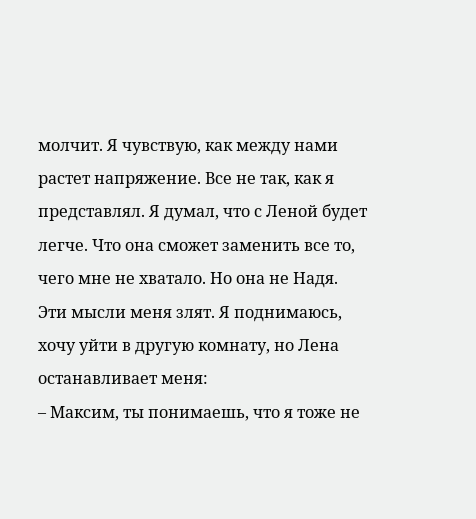молчит. Я чувствую, как между нами растет напряжение. Все не так, как я представлял. Я думал, что с Леной будет легче. Что она сможет заменить все то, чего мне не хватало. Но она не Надя.
Эти мысли меня злят. Я поднимаюсь, хочу уйти в другую комнату, но Лена останавливает меня:
– Максим, ты понимаешь, что я тоже не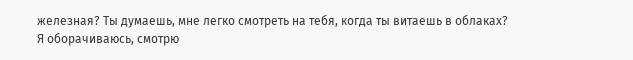железная? Ты думаешь, мне легко смотреть на тебя, когда ты витаешь в облаках?
Я оборачиваюсь, смотрю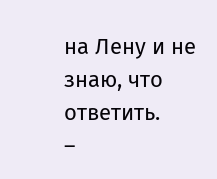на Лену и не знаю, что ответить.
–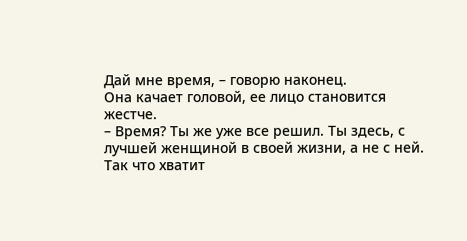Дай мне время, – говорю наконец.
Она качает головой, ее лицо становится жестче.
– Время? Ты же уже все решил. Ты здесь, с лучшей женщиной в своей жизни, а не с ней. Так что хватит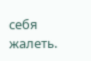себя жалеть.